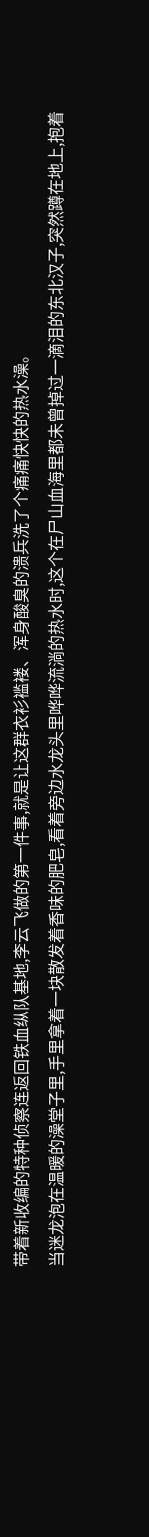带着新收编的特种侦察连返回铁血纵队基地,李云飞做的第一件事,就是让这群衣衫褴褛、浑身酸臭的溃兵洗了个痛痛快快的热水澡。
当迷龙泡在温暖的澡堂子里,手里拿着一块散发着香味的肥皂,看着旁边水龙头里哗哗流淌的热水时,这个在尸山血海里都未曾掉过一滴泪的东北汉子,突然蹲在地上,抱着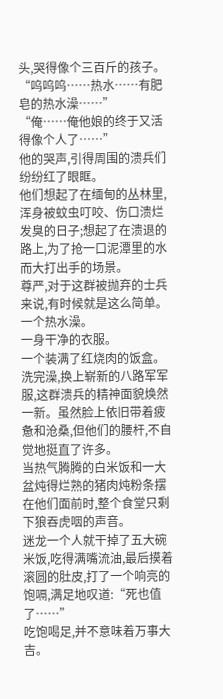头,哭得像个三百斤的孩子。
“呜呜呜……热水……有肥皂的热水澡……”
“俺……俺他娘的终于又活得像个人了……”
他的哭声,引得周围的溃兵们纷纷红了眼眶。
他们想起了在缅甸的丛林里,浑身被蚊虫叮咬、伤口溃烂发臭的日子;想起了在溃退的路上,为了抢一口泥潭里的水而大打出手的场景。
尊严,对于这群被抛弃的士兵来说,有时候就是这么简单。
一个热水澡。
一身干净的衣服。
一个装满了红烧肉的饭盒。
洗完澡,换上崭新的八路军军服,这群溃兵的精神面貌焕然一新。虽然脸上依旧带着疲惫和沧桑,但他们的腰杆,不自觉地挺直了许多。
当热气腾腾的白米饭和一大盆炖得烂熟的猪肉炖粉条摆在他们面前时,整个食堂只剩下狼吞虎咽的声音。
迷龙一个人就干掉了五大碗米饭,吃得满嘴流油,最后摸着滚圆的肚皮,打了一个响亮的饱嗝,满足地叹道:“死也值了……”
吃饱喝足,并不意味着万事大吉。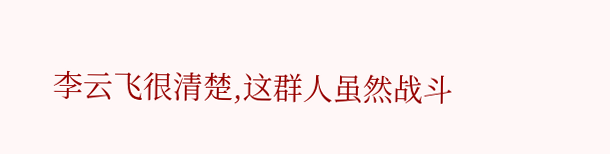李云飞很清楚,这群人虽然战斗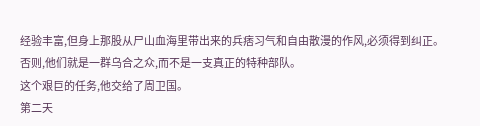经验丰富,但身上那股从尸山血海里带出来的兵痞习气和自由散漫的作风,必须得到纠正。
否则,他们就是一群乌合之众,而不是一支真正的特种部队。
这个艰巨的任务,他交给了周卫国。
第二天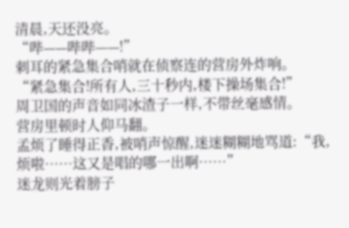清晨,天还没亮。
“哔——哔哔——!”
刺耳的紧急集合哨就在侦察连的营房外炸响。
“紧急集合!所有人,三十秒内,楼下操场集合!”
周卫国的声音如同冰渣子一样,不带丝毫感情。
营房里顿时人仰马翻。
孟烦了睡得正香,被哨声惊醒,迷迷糊糊地骂道:“我,烦啦……这又是唱的哪一出啊……”
迷龙则光着膀子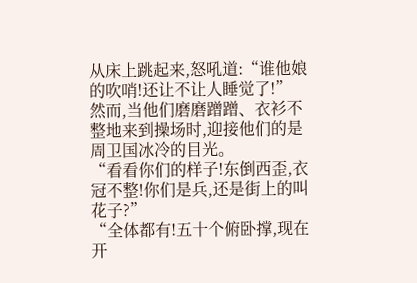从床上跳起来,怒吼道:“谁他娘的吹哨!还让不让人睡觉了!”
然而,当他们磨磨蹭蹭、衣衫不整地来到操场时,迎接他们的是周卫国冰冷的目光。
“看看你们的样子!东倒西歪,衣冠不整!你们是兵,还是街上的叫花子?”
“全体都有!五十个俯卧撑,现在开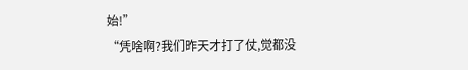始!”
“凭啥啊?我们昨天才打了仗,觉都没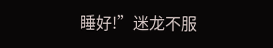睡好!”迷龙不服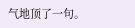气地顶了一句。